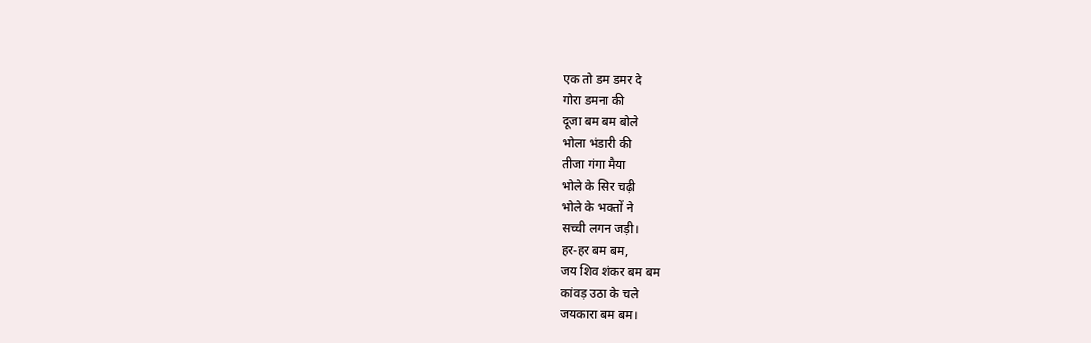एक तो डम डमर दे
गोरा डमना की
दूजा बम बम बोले
भोला भंडारी की
तीजा गंगा मैया
भोले के सिर चढ़ी
भोले के भक्तों ने
सच्ची लगन जड़ी।
हर-हर बम बम,
जय शिव शंकर बम बम
कांवड़ उठा के चले
जयकारा बम बम।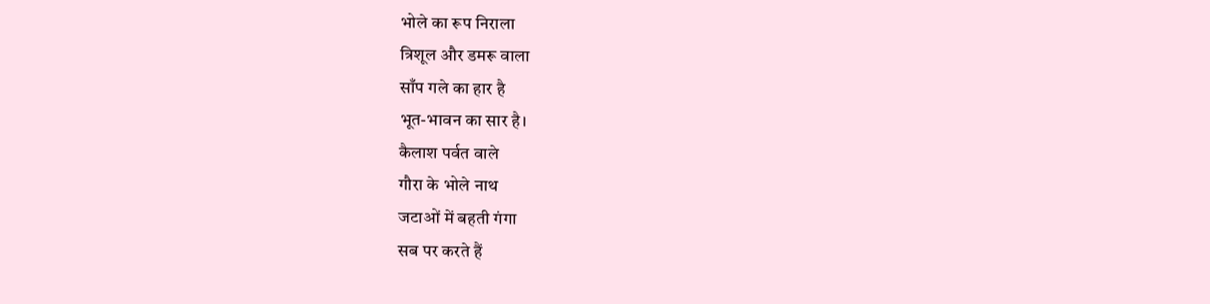भोले का रूप निराला
त्रिशूल और डमरू वाला
साँप गले का हार है
भूत-भावन का सार है।
कैलाश पर्वत वाले
गौरा के भोले नाथ
जटाओं में बहती गंगा
सब पर करते हैं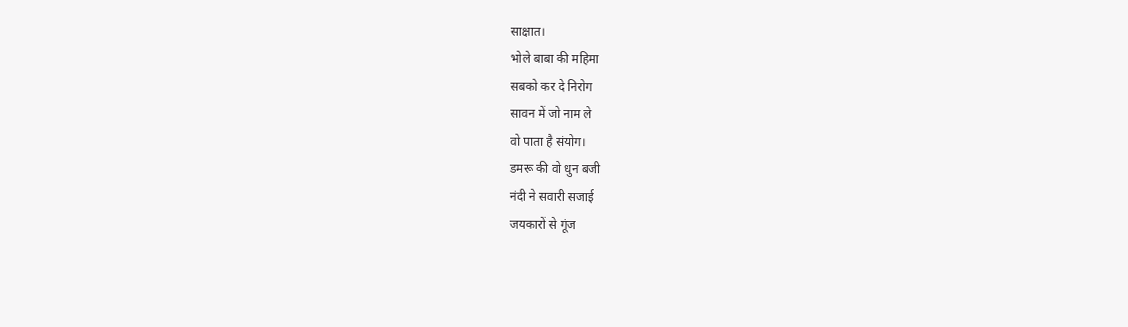साक्षात।
भोले बाबा की महिमा
सबको कर दे निरोग
सावन में जो नाम ले
वो पाता है संयोग।
डमरू की वो धुन बजी
नंदी ने सवारी सजाई
जयकारों से गूंज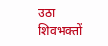उठा
शिवभक्तों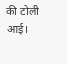की टोली आई।